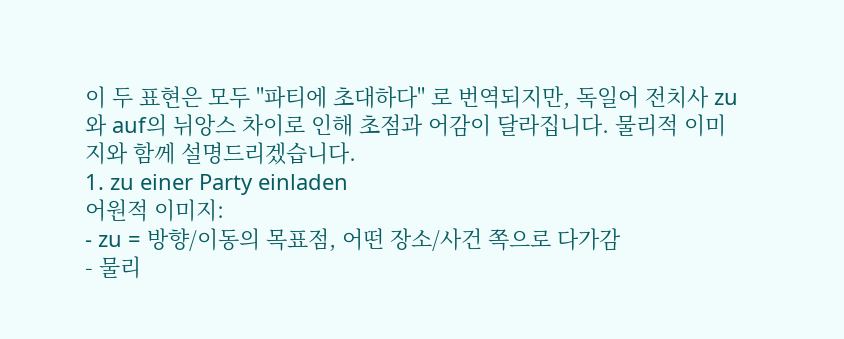이 두 표현은 모두 "파티에 초대하다" 로 번역되지만, 독일어 전치사 zu와 auf의 뉘앙스 차이로 인해 초점과 어감이 달라집니다. 물리적 이미지와 함께 설명드리겠습니다.
1. zu einer Party einladen
어원적 이미지:
- zu = 방향/이동의 목표점, 어떤 장소/사건 쪽으로 다가감
- 물리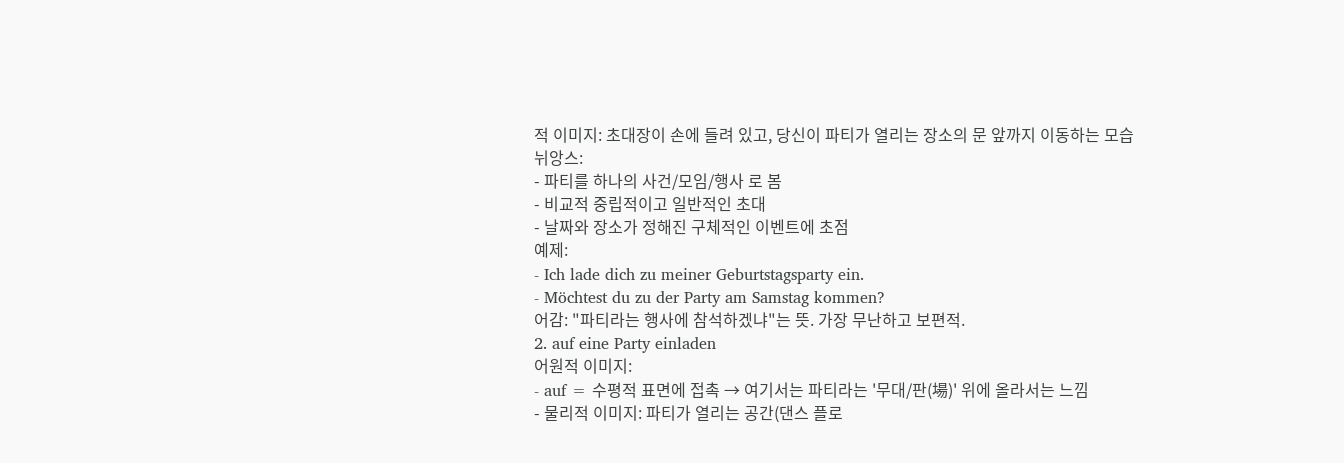적 이미지: 초대장이 손에 들려 있고, 당신이 파티가 열리는 장소의 문 앞까지 이동하는 모습
뉘앙스:
- 파티를 하나의 사건/모임/행사 로 봄
- 비교적 중립적이고 일반적인 초대
- 날짜와 장소가 정해진 구체적인 이벤트에 초점
예제:
- Ich lade dich zu meiner Geburtstagsparty ein.
- Möchtest du zu der Party am Samstag kommen?
어감: "파티라는 행사에 참석하겠냐"는 뜻. 가장 무난하고 보편적.
2. auf eine Party einladen
어원적 이미지:
- auf = 수평적 표면에 접촉 → 여기서는 파티라는 '무대/판(場)' 위에 올라서는 느낌
- 물리적 이미지: 파티가 열리는 공간(댄스 플로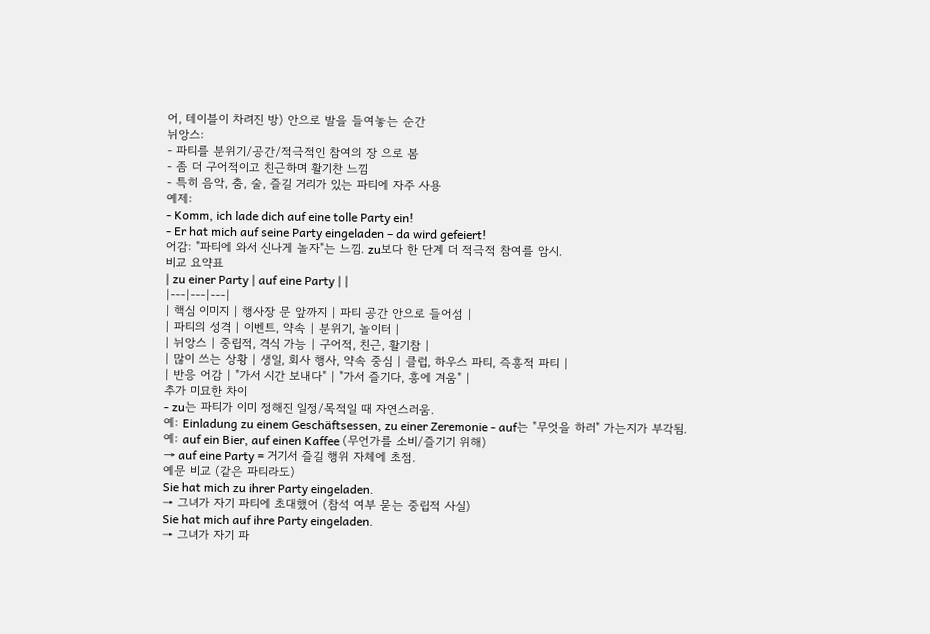어, 테이블이 차려진 방) 안으로 발을 들여놓는 순간
뉘앙스:
- 파티를 분위기/공간/적극적인 참여의 장 으로 봄
- 좀 더 구어적이고 친근하며 활기찬 느낌
- 특히 음악, 춤, 술, 즐길 거리가 있는 파티에 자주 사용
예제:
- Komm, ich lade dich auf eine tolle Party ein!
- Er hat mich auf seine Party eingeladen – da wird gefeiert!
어감: "파티에 와서 신나게 놀자"는 느낌. zu보다 한 단계 더 적극적 참여를 암시.
비교 요약표
| zu einer Party | auf eine Party | |
|---|---|---|
| 핵심 이미지 | 행사장 문 앞까지 | 파티 공간 안으로 들어섬 |
| 파티의 성격 | 이벤트, 약속 | 분위기, 놀이터 |
| 뉘앙스 | 중립적, 격식 가능 | 구어적, 친근, 활기참 |
| 많이 쓰는 상황 | 생일, 회사 행사, 약속 중심 | 클럽, 하우스 파티, 즉흥적 파티 |
| 반응 어감 | "가서 시간 보내다" | "가서 즐기다, 흥에 겨움" |
추가 미묘한 차이
- zu는 파티가 이미 정해진 일정/목적일 때 자연스러움.
예: Einladung zu einem Geschäftsessen, zu einer Zeremonie - auf는 "무엇을 하러" 가는지가 부각됨.
예: auf ein Bier, auf einen Kaffee (무언가를 소비/즐기기 위해)
→ auf eine Party = 거기서 즐길 행위 자체에 초점.
예문 비교 (같은 파티라도)
Sie hat mich zu ihrer Party eingeladen.
→ 그녀가 자기 파티에 초대했어 (참석 여부 묻는 중립적 사실)
Sie hat mich auf ihre Party eingeladen.
→ 그녀가 자기 파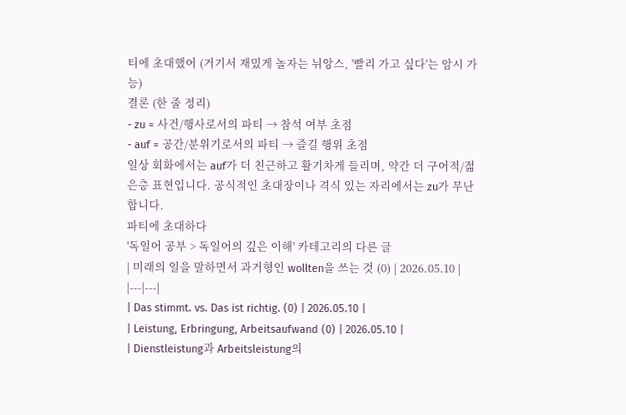티에 초대했어 (거기서 재밌게 놀자는 뉘앙스, '빨리 가고 싶다'는 암시 가능)
결론 (한 줄 정리)
- zu = 사건/행사로서의 파티 → 참석 여부 초점
- auf = 공간/분위기로서의 파티 → 즐길 행위 초점
일상 회화에서는 auf가 더 친근하고 활기차게 들리며, 약간 더 구어적/젊은층 표현입니다. 공식적인 초대장이나 격식 있는 자리에서는 zu가 무난합니다.
파티에 초대하다
'독일어 공부 > 독일어의 깊은 이해' 카테고리의 다른 글
| 미래의 일을 말하면서 과거형인 wollten을 쓰는 것 (0) | 2026.05.10 |
|---|---|
| Das stimmt. vs. Das ist richtig. (0) | 2026.05.10 |
| Leistung, Erbringung, Arbeitsaufwand (0) | 2026.05.10 |
| Dienstleistung과 Arbeitsleistung의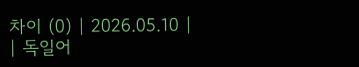차이 (0) | 2026.05.10 |
| 독일어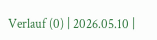Verlauf (0) | 2026.05.10 |